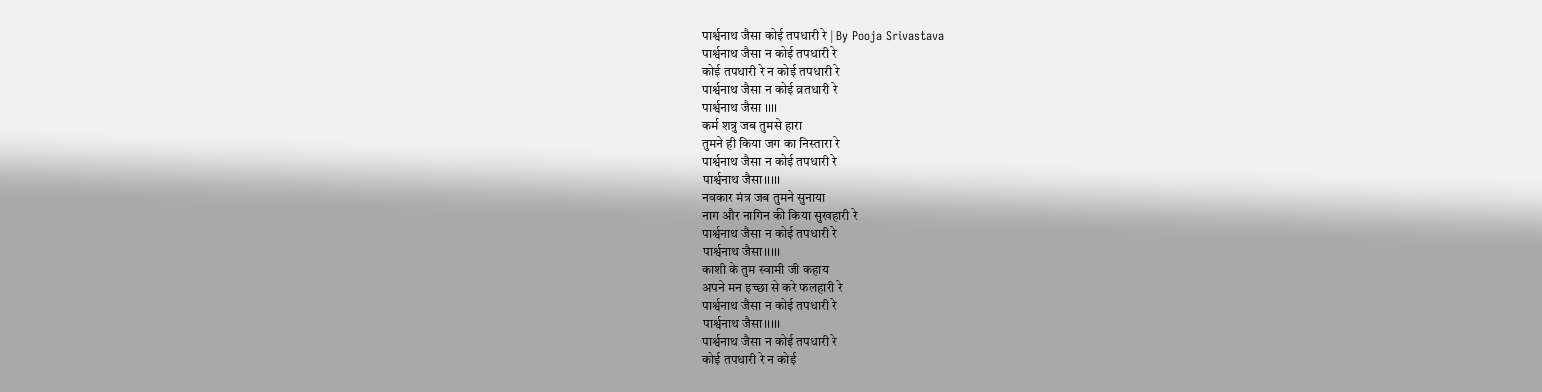पार्श्वनाथ जैसा कोई तपधारी रे | By Pooja Srivastava
पार्श्वनाथ जैसा न कोई तपधारी रे
कोई तपधारी रे न कोई तपधारी रे
पार्श्वनाथ जैसा न कोई व्रतधारी रे
पार्श्वनाथ जैसा ।।।।
कर्म शत्रु जब तुमसे हारा
तुमने ही किया जग का निस्तारा रे
पार्श्वनाथ जैसा न कोई तपधारी रे
पार्श्वनाथ जैसा।।।।।
नवकार मंत्र जब तुमने सुनाया
नाग और नागिन की किया सुखहारी रे
पार्श्वनाथ जैसा न कोई तपधारी रे
पार्श्वनाथ जैसा।।।।।
काशी के तुम स्वामी जी कहाय
अपने मन इच्छा से करे फलहारी रे
पार्श्वनाथ जैसा न कोई तपधारी रे
पार्श्वनाथ जैसा।।।।।
पार्श्वनाथ जैसा न कोई तपधारी रे
कोई तपधारी रे न कोई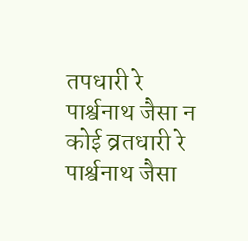तपधारी रे
पार्श्वनाथ जैसा न कोई व्रतधारी रे
पार्श्वनाथ जैसा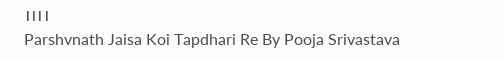।।।।
Parshvnath Jaisa Koi Tapdhari Re By Pooja Srivastava